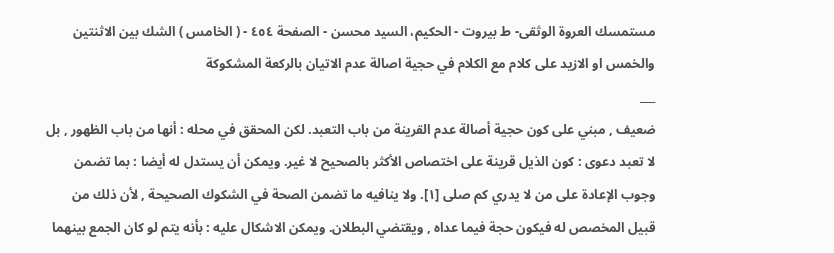مستمسك العروة الوثقى- ط بیروت - الحكيم، السيد محسن - الصفحة ٤٥٤ - ( الخامس ) الشك بين الاثنتين والخمس او الازيد على كلام مع الكلام في حجية اصالة عدم الاتيان بالركعة المشكوكة
___
ضعيف , مبني على كون حجية أصالة عدم القرينة من باب التعبد. لكن المحقق في محله : أنها من باب الظهور , بل لا تعبد دعوى : كون الذيل قرينة على اختصاص الأكثر بالصحيح لا غير. ويمكن أن يستدل له أيضا : بما تضمن وجوب الإعادة على من لا يدري كم صلى [١]. ولا ينافيه ما تضمن الصحة في الشكوك الصحيحة , لأن ذلك من قبيل المخصص له فيكون حجة فيما عداه , ويقتضي البطلان. ويمكن الاشكال عليه : بأنه يتم لو كان الجمع بينهما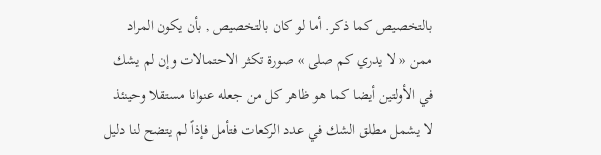بالتخصيص كما ذكر. أما لو كان بالتخصيص , بأن يكون المراد ممن « لا يدري كم صلى » صورة تكثر الاحتمالات وإن لم يشك في الأولتين أيضا كما هو ظاهر كل من جعله عنوانا مستقلا وحينئذ لا يشمل مطلق الشك في عدد الركعات فتأمل فإذاً لم يتضح لنا دليل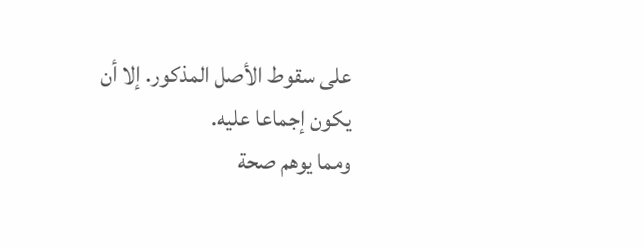على سقوط الأصل المذكور. إلا أن يكون إجماعا عليه.
ومما يوهم صحة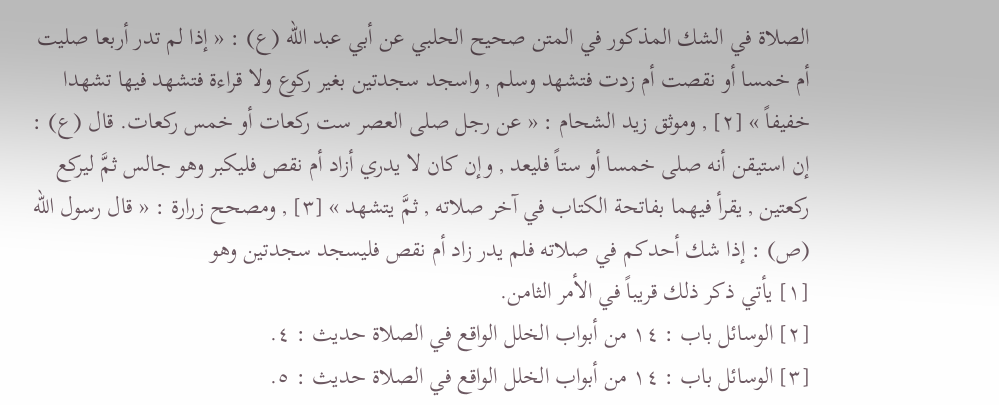الصلاة في الشك المذكور في المتن صحيح الحلبي عن أبي عبد الله (ع) : « إذا لم تدر أربعا صليت أم خمسا أو نقصت أم زدت فتشهد وسلم , واسجد سجدتين بغير ركوع ولا قراءة فتشهد فيها تشهدا خفيفاً » [٢] , وموثق زيد الشحام : « عن رجل صلى العصر ست ركعات أو خمس ركعات. قال (ع) : إن استيقن أنه صلى خمسا أو ستاً فليعد , وإن كان لا يدري أزاد أم نقص فليكبر وهو جالس ثمَّ ليركع ركعتين , يقرأ فيهما بفاتحة الكتاب في آخر صلاته , ثمَّ يتشهد » [٣] , ومصحح زرارة : « قال رسول الله (ص) : إذا شك أحدكم في صلاته فلم يدر زاد أم نقص فليسجد سجدتين وهو
[١] يأتي ذكر ذلك قريباً في الأمر الثامن.
[٢] الوسائل باب : ١٤ من أبواب الخلل الواقع في الصلاة حديث : ٤.
[٣] الوسائل باب : ١٤ من أبواب الخلل الواقع في الصلاة حديث : ٥.